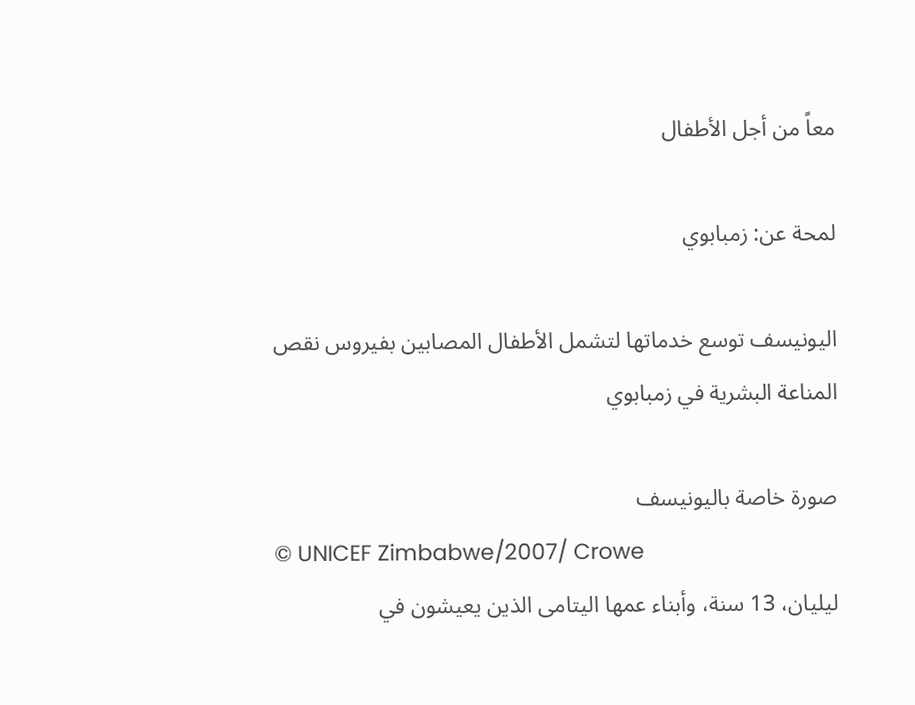معاً من أجل الأطفال

لمحة عن: زمبابوي

اليونيسف توسع خدماتها لتشمل الأطفال المصابين بفيروس نقص المناعة البشرية في زمبابوي

صورة خاصة باليونيسف
© UNICEF Zimbabwe/2007/ Crowe
ليليان، 13 سنة، وأبناء عمها اليتامى الذين يعيشون في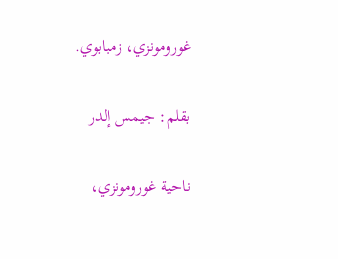غورومونزي، زمبابوي.

بقلم: جيمس إلدر

ناحية غورومونزي،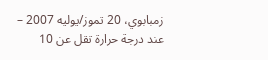زمبابوي، 20 تموز/يوليه 2007 – عند درجة حرارة تقل عن 10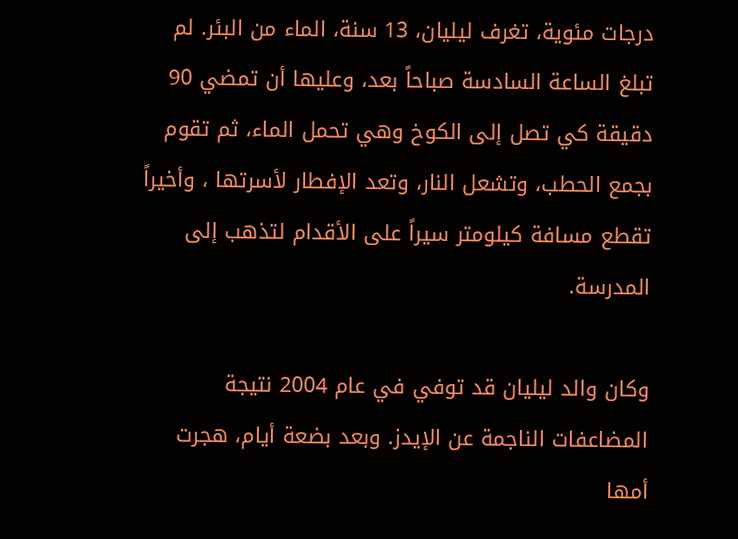درجات مئوية، تغرف ليليان، 13 سنة، الماء من البئر. لم تبلغ الساعة السادسة صباحاً بعد، وعليها أن تمضي 90 دقيقة كي تصل إلى الكوخ وهي تحمل الماء، ثم تقوم بجمع الحطب، وتشعل النار، وتعد الإفطار لأسرتها ، وأخيراً تقطع مسافة كيلومتر سيراً على الأقدام لتذهب إلى المدرسة.

وكان والد ليليان قد توفي في عام 2004 نتيجة المضاعفات الناجمة عن الإيدز. وبعد بضعة أيام، هجرت أمها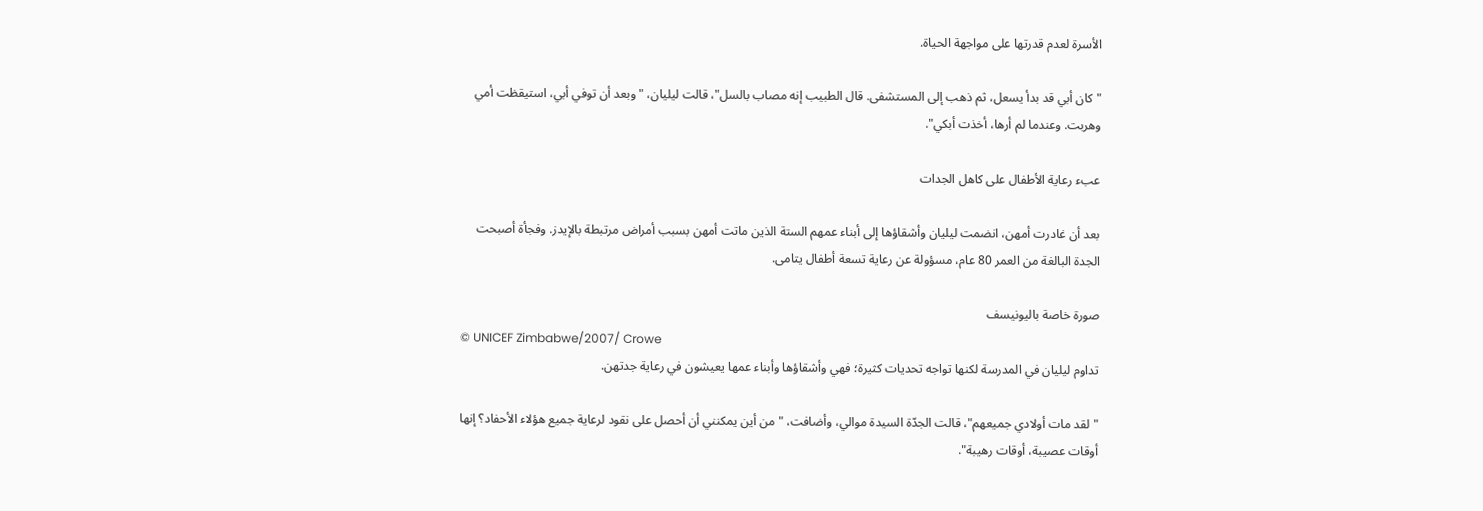الأسرة لعدم قدرتها على مواجهة الحياة.

"كان أبي قد بدأ يسعل، ثم ذهب إلى المستشفى. قال الطبيب إنه مصاب بالسل"، قالت ليليان، "وبعد أن توفي أبي، استيقظت أمي وهربت. وعندما لم أرها، أخذت أبكي".

عبء رعاية الأطفال على كاهل الجدات

بعد أن غادرت أمهن، انضمت ليليان وأشقاؤها إلى أبناء عمهم الستة الذين ماتت أمهن بسبب أمراض مرتبطة بالإيدز. وفجأة أصبحت الجدة البالغة من العمر 80 عام، مسؤولة عن رعاية تسعة أطفال يتامى.

صورة خاصة باليونيسف
© UNICEF Zimbabwe/2007/ Crowe
تداوم ليليان في المدرسة لكنها تواجه تحديات كثيرة؛ فهي وأشقاؤها وأبناء عمها يعيشون في رعاية جدتهن.

"لقد مات أولادي جميعهم"، قالت الجدّة السيدة موالي، وأضافت، "من أين يمكنني أن أحصل على نقود لرعاية جميع هؤلاء الأحفاد؟ إنها أوقات عصيبة، أوقات رهيبة".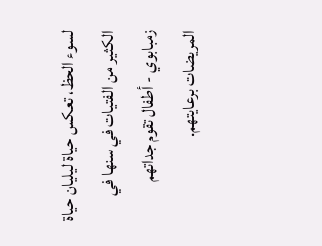لسوء الحظ، تعكس حياة ليليان حياة الكثير من الفتيات في سنها في زمبابوي - أطفال تقوم جداتهم المريضات برعايتهم.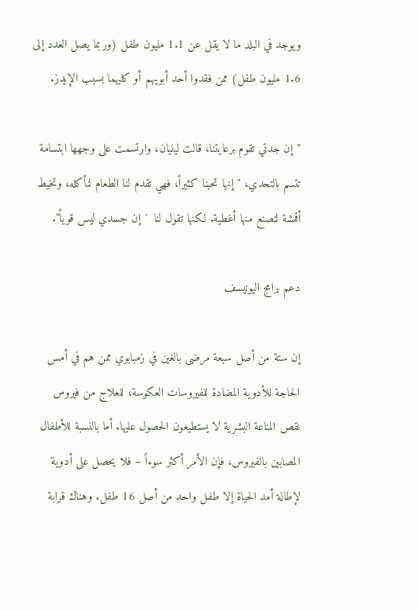ويوجد في البلد ما لا يقل عن 1.1 مليون طفل (وربما يصل العدد إلى 1.6 مليون طفل) ممن فقدوا أحد أبويهم أو كليهما بسبب الإيدز.

"إن جدتي تقوم برعايتنا، قالت ليليان، وارتسمت على وجهها ابتسامة تتسم بالتحدي، "إنها تحبنا كثيراً، فهي تقدم لنا الطعام لنأكله، وتخيط أقمشة لتصنع منها أغطية. لكنها تقول لنا  'إن جسدي ليس قوياً".

دعم برامج اليونيسف

إن ستة من أصل سبعة مرضى بالغين في زمبابوي ممن هم في أمس الحاجة للأدوية المضادة للفيروسات العكوسة، للعلاج من فيروس نقص المناعة البشرية لا يستطيعون الحصول عليها. أما بالنسبة للأطفال المصابين بالفيروس، فإن الأمر أكثر سوءاً – فلا يحصل على أدوية لإطالة أمد الحياة إلا طفل واحد من أصل 16 طفل. وهناك قرابة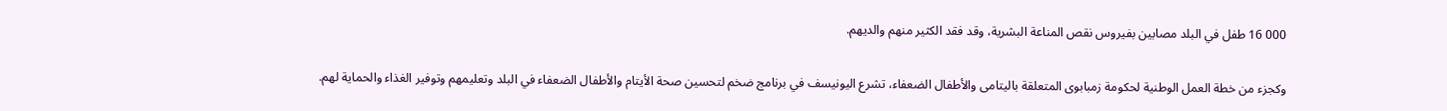000 16 طفل في البلد مصابين بفيروس نقص المناعة البشرية، وقد فقد الكثير منهم والديهم.

وكجزء من خطة العمل الوطنية لحكومة زمبابوى المتعلقة باليتامى والأطفال الضعفاء، تشرع اليونيسف في برنامج ضخم لتحسين صحة الأيتام والأطفال الضعفاء في البلد وتعليمهم وتوفير الغذاء والحماية لهم.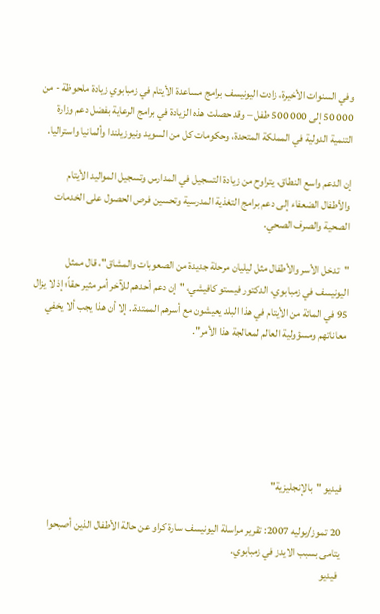وفي السنوات الأخيرة، زادت اليونيسف برامج مساعدة الأيتام في زمبابوي زيادة ملحوظة - من 000 50 إلى 000 500 طفل – وقد حصلت هذه الزيادة في برامج الرعاية بفضل دعم وزارة التنمية الدولية في المملكة المتحدة، وحكومات كل من السويد ونيوزيلندا وألمانيا واستراليا.

إن الدعم واسع النطاق، يتراوح من زيادة التسجيل في المدارس وتسجيل المواليد الأيتام والأطفال الضعفاء إلى دعم برامج التغذية المدرسية وتحسين فرص الحصول على الخدمات الصحية والصرف الصحي.

"تدخل الأسر والأطفال مثل ليليان مرحلة جديدة من الصعوبات والمشاق"، قال ممثل اليونيسف في زمبابوي، الدكتور فيستو كافيشي، "إن دعم أحدهم للآخر أمر مثير حقاً؛ إذ لا يزال 95 في المائة من الأيتام في هذا البلد يعيشون مع أسرهم الممتدة.. إلا أن هذا يجب ألا يخفي معاناتهم ومسؤولية العالم لمعالجة هذا الأمر".






فيديو "بالإنجليزية"

20 تموز/يوليه 2007: تقرير مراسلة اليونيسف سارة كراو عن حالة الأطفال الذين أصبحوا يتامى بسبب الايدز في زمبابوي.
 فيديو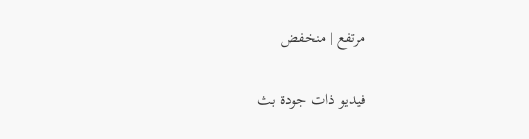مرتفع | منخفض

فيديو ذات جودة بث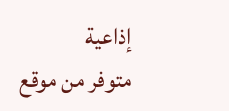إذاعية
متوفر من موقع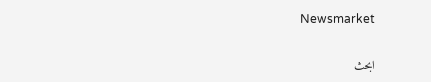Newsmarket

ابحث